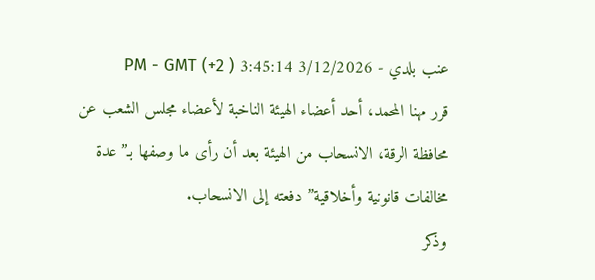عنب بلدي - 3/12/2026 3:45:14 PM - GMT (+2 )
قرر مهنا المحمد، أحد أعضاء الهيئة الناخبة لأعضاء مجلس الشعب عن محافظة الرقة، الانسحاب من الهيئة بعد أن رأى ما وصفها بـ”عدة مخالفات قانونية وأخلاقية” دفعته إلى الانسحاب.
وذكر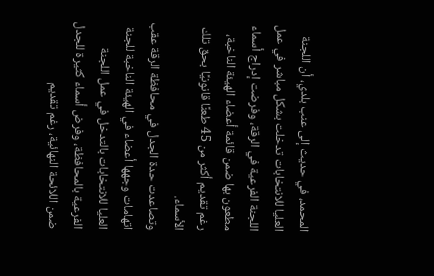المحمد، في حديث إلى عنب بلدي، أن اللجنة العليا للانتخابات تدخلت بشكل مباشر في عمل اللجنة الفرعية في الرقة، وفرضت إدراج أسماء مطعون بها ضمن قائمة أعضاء الهيئة الناخبة، رغم تقديم أكثر من 45 طعنًا قانونيًا بحق تلك الأسماء.
وتصاعدت حدة الجدل في محافظة الرقة عقب اتهامات وجهها أعضاء في الهيئة الناخبة للجنة العليا للانتخابات بالتدخل في عمل اللجنة الفرعية بالمحافظة، وفرض أسماء كثيرة للجدل ضمن اللائحة النهائية، رغم تقديم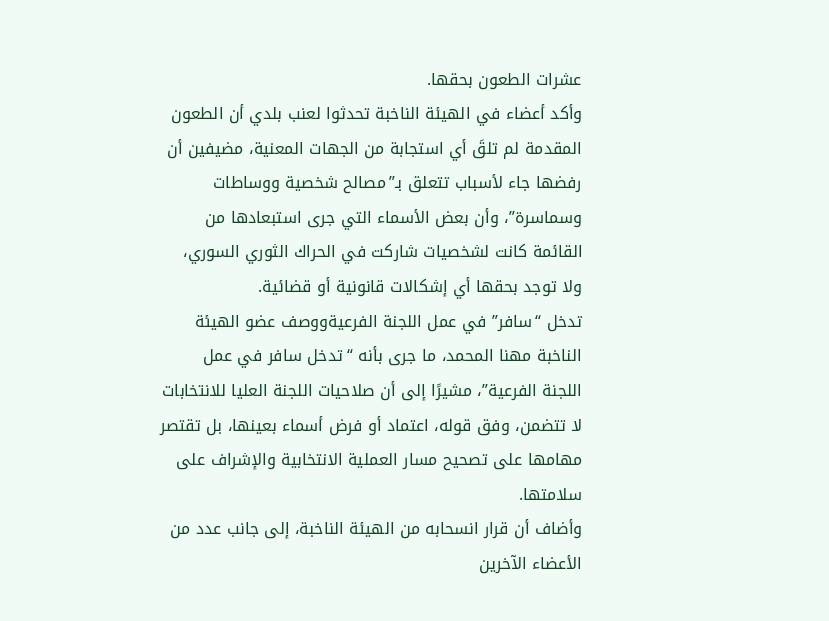عشرات الطعون بحقها.
وأكد أعضاء في الهيئة الناخبة تحدثوا لعنب بلدي أن الطعون المقدمة لم تلقَ أي استجابة من الجهات المعنية، مضيفين أن رفضها جاء لأسباب تتعلق بـ”مصالح شخصية ووساطات وسماسرة”، وأن بعض الأسماء التي جرى استبعادها من القائمة كانت لشخصيات شاركت في الحراك الثوري السوري، ولا توجد بحقها أي إشكالات قانونية أو قضائية.
تدخل “سافر” في عمل اللجنة الفرعيةووصف عضو الهيئة الناخبة مهنا المحمد، ما جرى بأنه “تدخل سافر في عمل اللجنة الفرعية”، مشيرًا إلى أن صلاحيات اللجنة العليا للانتخابات لا تتضمن، وفق قوله، اعتماد أو فرض أسماء بعينها، بل تقتصر مهامها على تصحيح مسار العملية الانتخابية والإشراف على سلامتها.
وأضاف أن قرار انسحابه من الهيئة الناخبة، إلى جانب عدد من الأعضاء الآخرين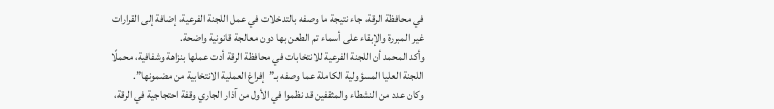في محافظة الرقة، جاء نتيجة ما وصفه بالتدخلات في عمل اللجنة الفرعية، إضافة إلى القرارات غير المبررة والإبقاء على أسماء تم الطعن بها دون معالجة قانونية واضحة.
وأكد المحمد أن اللجنة الفرعية للانتخابات في محافظة الرقة أدت عملها بنزاهة وشفافية، محملًا اللجنة العليا المسؤولية الكاملة عما وصفه بـ”إفراغ العملية الانتخابية من مضمونها”.
وكان عدد من النشطاء والمثقفين قد نظموا في الأول من آذار الجاري وقفة احتجاجية في الرقة،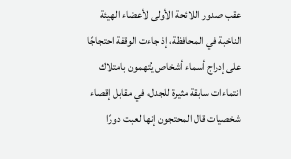عقب صدور اللائحة الأولى لأعضاء الهيئة الناخبة في المحافظة، إذ جاءت الوقفة احتجاجًا على إدراج أسماء أشخاص يُتهمون بامتلاك انتماءات سابقة مثيرة للجدل، في مقابل إقصاء شخصيات قال المحتجون إنها لعبت دورًا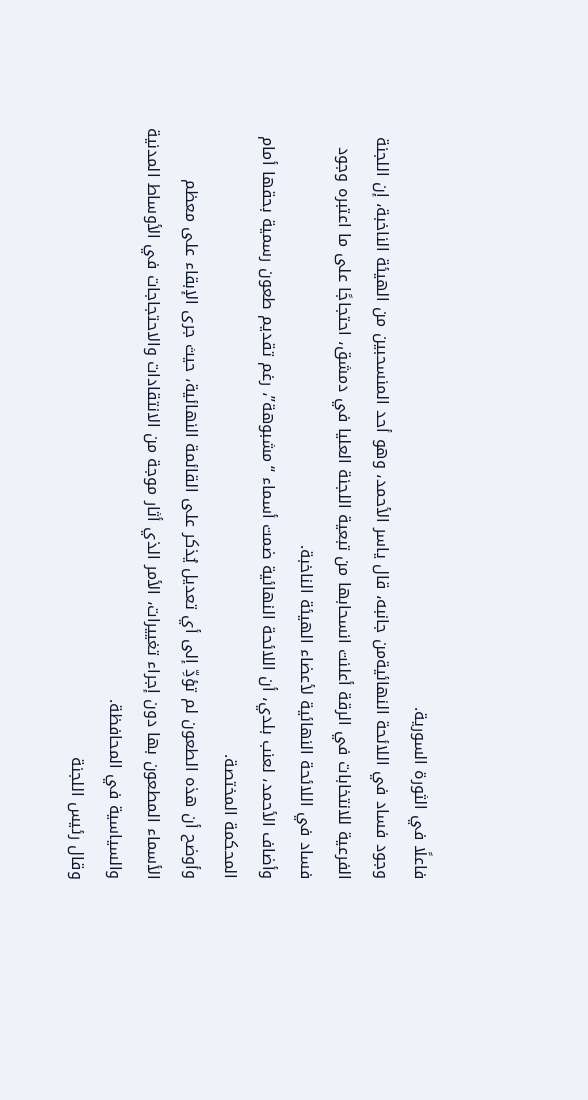فاعلًا في الثورة السورية.
وجود فساد في اللائحة النهائيةمن جانبه، قال ياسر الأحمد، وهو أحد المنسحبين من الهيئة الناخبة، إن اللجنة الفرعية للانتخابات في الرقة أعلنت انسحابها من تبعية اللجنة العليا في دمشق، احتجاجًا على ما اعتبره وجود فساد في اللائحة النهائية لأعضاء الهيئة الناخبة.
وأضاف الأحمد، لعنب بلدي، أن اللائحة النهائية ضمت أسماء “مشبوهة”، رغم تقديم طعون رسمية بحقها أمام المحكمة المختصة.
وأوضح أن هذه الطعون لم تؤدِّ إلى أي تعديل يُذكر على القائمة النهائية، حيث جرى الإبقاء على معظم الأسماء المطعون بها دون إجراء تغييرات، الأمر الذي أثار موجة من الانتقادات والاحتجاجات في الأوساط المدنية والسياسية في المحافظة.
وقال رئيس اللجنة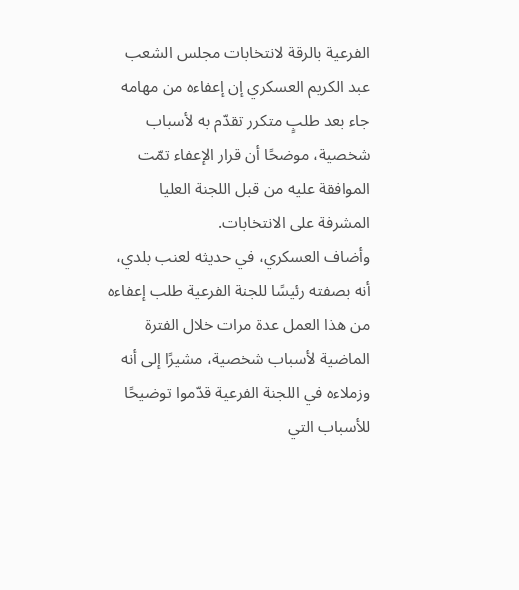الفرعية بالرقة لانتخابات مجلس الشعب عبد الكريم العسكري إن إعفاءه من مهامه جاء بعد طلبٍ متكرر تقدّم به لأسباب شخصية، موضحًا أن قرار الإعفاء تمّت الموافقة عليه من قبل اللجنة العليا المشرفة على الانتخابات.
وأضاف العسكري، في حديثه لعنب بلدي، أنه بصفته رئيسًا للجنة الفرعية طلب إعفاءه من هذا العمل عدة مرات خلال الفترة الماضية لأسباب شخصية، مشيرًا إلى أنه وزملاءه في اللجنة الفرعية قدّموا توضيحًا للأسباب التي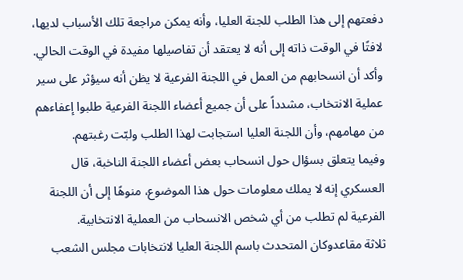دفعتهم إلى هذا الطلب للجنة العليا، وأنه يمكن مراجعة تلك الأسباب لديها، لافتًا في الوقت ذاته إلى أنه لا يعتقد أن تفاصيلها مفيدة في الوقت الحالي.
وأكد أن انسحابهم من العمل في اللجنة الفرعية لا يظن أنه سيؤثر على سير عملية الانتخاب، مشدداً على أن جميع أعضاء اللجنة الفرعية طلبوا إعفاءهم من مهامهم، وأن اللجنة العليا استجابت لهذا الطلب ولبّت رغبتهم.
وفيما يتعلق بسؤال حول انسحاب بعض أعضاء اللجنة الناخبة، قال العسكري إنه لا يملك معلومات حول هذا الموضوع، منوهًا إلى أن اللجنة الفرعية لم تطلب من أي شخص الانسحاب من العملية الانتخابية.
ثلاثة مقاعدوكان المتحدث باسم اللجنة العليا لانتخابات مجلس الشعب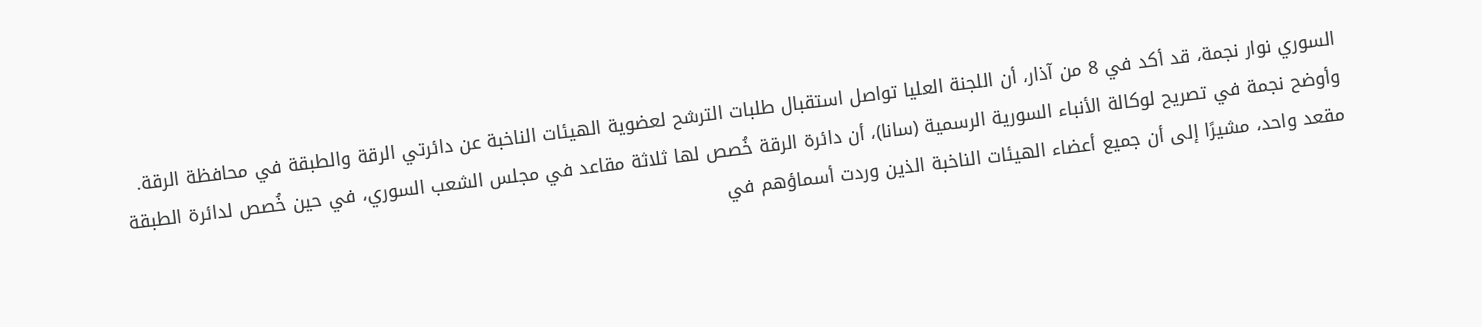السوري نوار نجمة، قد أكد في 8 من آذار، أن اللجنة العليا تواصل استقبال طلبات الترشح لعضوية الهيئات الناخبة عن دائرتي الرقة والطبقة في محافظة الرقة.
وأوضح نجمة في تصريح لوكالة الأنباء السورية الرسمية (سانا)، أن دائرة الرقة خُصص لها ثلاثة مقاعد في مجلس الشعب السوري، في حين خُصص لدائرة الطبقة مقعد واحد، مشيرًا إلى أن جميع أعضاء الهيئات الناخبة الذين وردت أسماؤهم في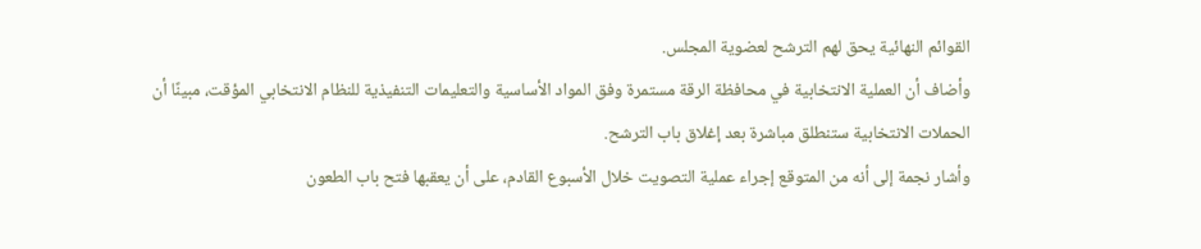القوائم النهائية يحق لهم الترشح لعضوية المجلس.
وأضاف أن العملية الانتخابية في محافظة الرقة مستمرة وفق المواد الأساسية والتعليمات التنفيذية للنظام الانتخابي المؤقت، مبينًا أن الحملات الانتخابية ستنطلق مباشرة بعد إغلاق باب الترشح.
وأشار نجمة إلى أنه من المتوقع إجراء عملية التصويت خلال الأسبوع القادم، على أن يعقبها فتح باب الطعون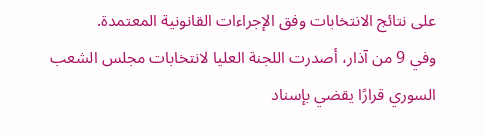على نتائج الانتخابات وفق الإجراءات القانونية المعتمدة.
وفي 9 من آذار، أصدرت اللجنة العليا لانتخابات مجلس الشعب السوري قرارًا يقضي بإسناد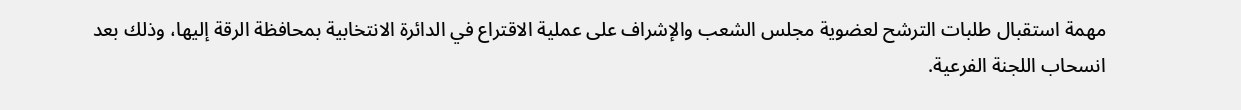مهمة استقبال طلبات الترشح لعضوية مجلس الشعب والإشراف على عملية الاقتراع في الدائرة الانتخابية بمحافظة الرقة إليها، وذلك بعد انسحاب اللجنة الفرعية.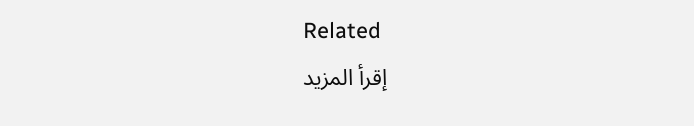Related
إقرأ المزيد